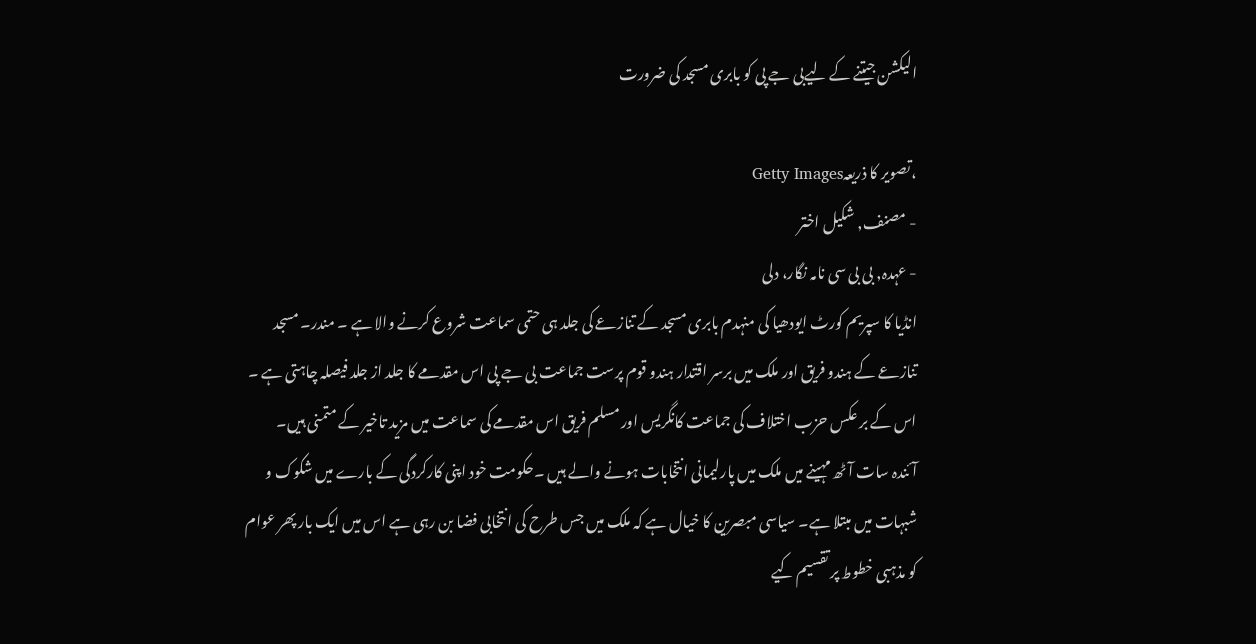الیکشن جیتنے کے لیےبی جے پی کو بابری مسجد کی ضرورت

،تصویر کا ذریعہGetty Images
- مصنف, شکیل اختر
- عہدہ, بی بی سی نامہ نگار، دلی
انڈیا کا سپریم کورٹ ایودھیا کی منہدم بابری مسجد کے تنازعے کی جلد ہی حتمی سماعت شروع کرنے والا ہے ۔ مندر۔ مسجد تنازعے کے ہندو فریق اور ملک میں برسر اقتدار ہندو قوم پرست جماعت بی جے پی اس مقدمے کا جلد از جلد فیصلہ چاہتی ہے ۔ اس کے بر عکس حزب اختلاف کی جماعت کانگریس اور مسلم فریق اس مقدمے کی سماعت میں مزید تاخیر کے متمنی ہیں۔
آئندہ سات آٹھ مہینے میں ملک میں پارلیمانی انتخابات ہونے والے ہیں ۔حکومت خود اپنی کارکردگی کے بارے میں شکوک و شبہات میں مبتلا ہے۔ سیاسی مبصرین کا خیال ہے کہ ملک میں جس طرح کی انتخابی فضا بن رہی ہے اس میں ایک بار پھر عوام کو مذہبی خطوط پر تقسیم کیے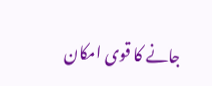جانے کا قوی امکان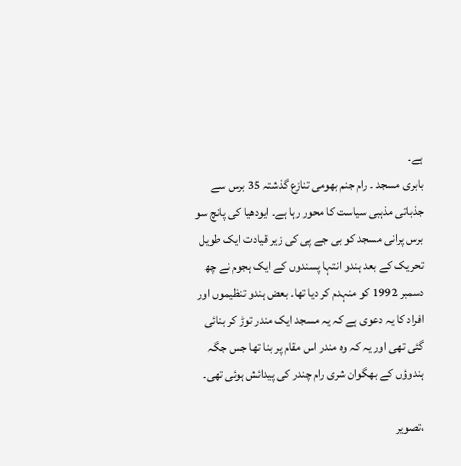ہے۔
بابری مسجد ۔ رام جنم بھومی تنازع گذشتہ 35 برس سے جذباتی مذہبی سیاست کا محور رہا ہے۔ ایودھیا کی پانچ سو برس پرانی مسجد کو بی جے پی کی زیر قیادت ایک طویل تحریک کے بعد ہندو انتہا پسندوں کے ایک ہجوم نے چھ دسمبر 1992 کو منہدم کر دیا تھا۔ بعض ہندو تنظیموں اور افراد کا یہ دعوی ہے کہ یہ مسجد ایک مندر توڑ کر بنائی گئی تھی اور یہ کہ وہ مندر اس مقام پر بنا تھا جس جگہ ہندوؤں کے بھگوان شری رام چندر کی پیدائش ہوئی تھی۔

،تصویر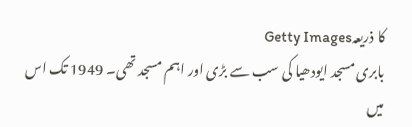کا ذریعہGetty Images
بابری مسجد ایودھیا کی سب سے بڑی اور اہم مسجد تھی۔ 1949 تک اس میں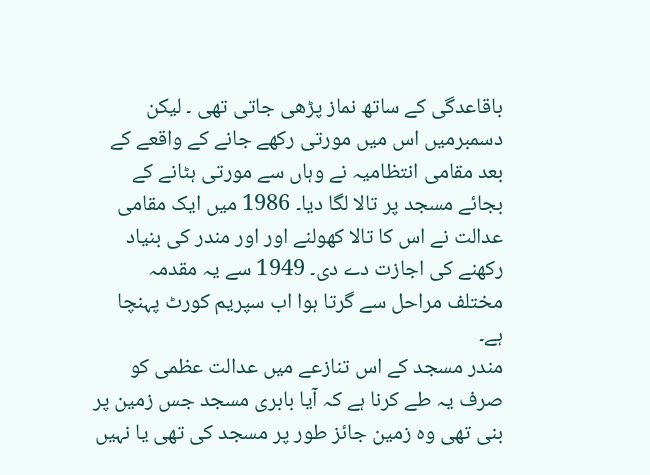باقاعدگی کے ساتھ نماز پڑھی جاتی تھی ۔ لیکن دسمبرمیں اس میں مورتی رکھے جانے کے واقعے کے بعد مقامی انتظامیہ نے وہاں سے مورتی ہٹانے کے بجائے مسجد پر تالا لگا دیا۔ 1986 میں ایک مقامی عدالت نے اس کا تالا کھولنے اور اور مندر کی بنیاد رکھنے کی اجازت دے دی۔ 1949 سے یہ مقدمہ مختلف مراحل سے گرتا ہوا اب سپریم کورٹ پہنچا ہے۔
مندر مسجد کے اس تنازعے میں عدالت عظمی کو صرف یہ طے کرنا ہے کہ آیا بابری مسجد جس زمین پر بنی تھی وہ زمین جائز طور پر مسجد کی تھی یا نہیں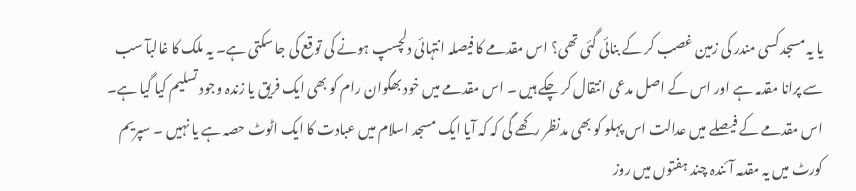یا یہ مسجد کسی مندر کی زمین غصب کر کے بنائی گئی تھی؟ اس مقدمے کا فیصلہ انتہائی دلچسپ ہونے کی توقع کی جا سکتی ہے۔ یہ ملک کا غالبآ سب سے پرانا مقدمہ ہے اور اس کے اصل مدعی انتقال کر چکے ہیں ۔ اس مقدمے میں خود بھگوان رام کو بھی ایک فریق یا زندہ وجود تسلیم کیا گیا ہے۔
اس مقدمے کے فیصلے میں عدالت اس پہلو کو بھی مدنظر رکھے گی کہ کہ آیا ایک مسجد اسلام میں عبادت کا ایک اٹوٹ حصہ ہے یا نہیں ۔ سپریم کورٹ میں یہ مقدمہ آئندہ چند ہفتوں میں روز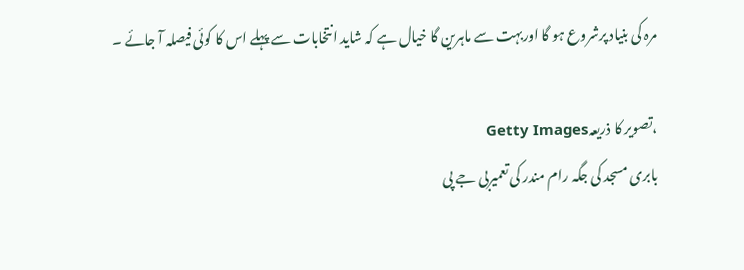مرہ کی بنیاد پرشروع ہو گا اوربہت سے ماہرین گا خیال ہے کہ شاید انتخابات سے پہلے اس کا کوئی فیصلہ آ جائے ۔

،تصویر کا ذریعہGetty Images
بابری مسجد کی جگہ رام مندر کی تعمیربی جے پی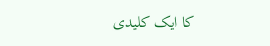کا ایک کلیدی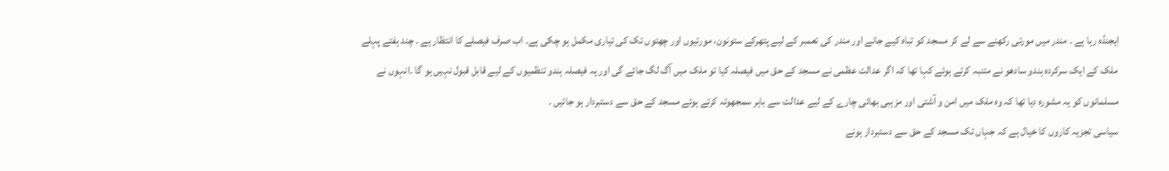ایجنڈہ رہا ہے ۔ مندر میں مورتی رکھنے سے لے کر مسجد کو تباہ کیے جانے اور مندر کی تعمبر کے لیے پتھرکے ستونون، مورتیوں اور چھتوں تک کی تیاری مکمل ہو چکی ہے۔ اب صرف فیصلے کا انتظار ہے ۔ چند ہفتے پہلے ملک کے ایک سرکردہ ہندو سادھو نے متنبہ کرتے ہوئے کہا تھا کہ اگر عدالت عظمی نے مسجد کے حق میں فیصلہ کیا تو ملک میں آگ لگ جائے گی اور یہ فیصلہ ہندو تنظمیوں کے لیے قابل قبول نہیں ہو گا ۔انہوں نے مسلمانوں کو یہ مشورہ دیا تھا کہ وہ ملک میں امن و آشتی اور مزہبی بھائی چارے کے لیے عدالت سے باہر سمجھوتہ کرتے ہوئے مسجد کے حق سے دستبردار ہو جائیں ۔
سیاسی تجزیہ کاروں کا خیال ہے کہ جہاں تک مسجد کے حق سے دستبردار ہونے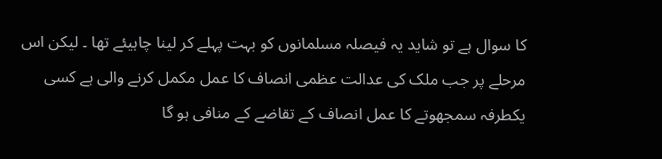کا سوال ہے تو شاید یہ فیصلہ مسلمانوں کو بہت پہلے کر لینا چاہيئے تھا ۔ لیکن اس مرحلے پر جب ملک کی عدالت عظمی انصاف کا عمل مکمل کرنے والی ہے کسی یکطرفہ سمجھوتے کا عمل انصاف کے تقاضے کے منافی ہو گا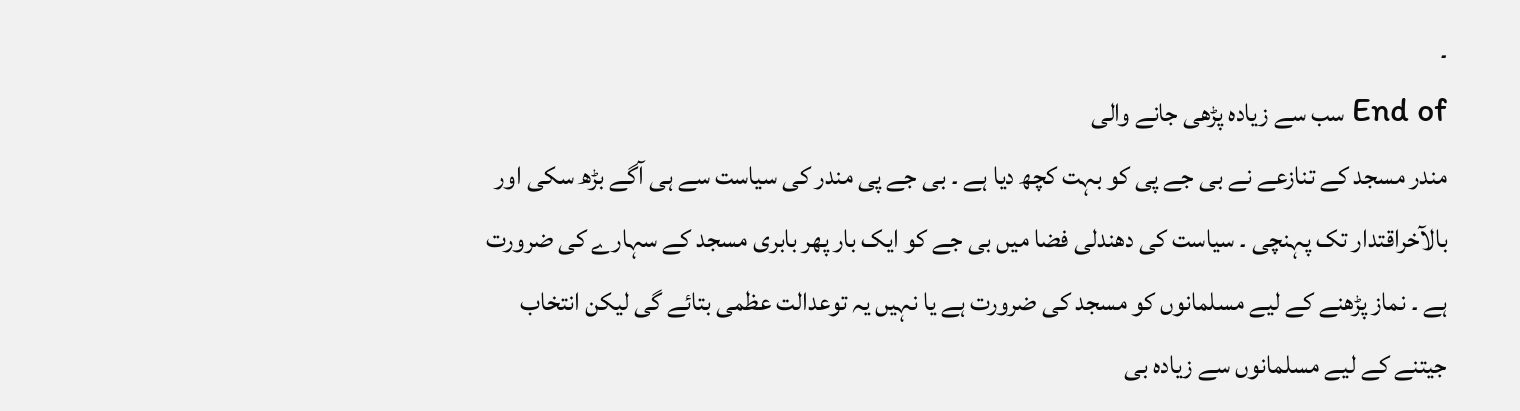۔
End of سب سے زیادہ پڑھی جانے والی
مندر مسجد کے تنازعے نے بی جے پی کو بہت کچھ دیا ہے ۔ بی جے پی مندر کی سیاست سے ہی آگے بڑھ سکی اور بالآخراقتدار تک پہنچی ۔ سیاست کی دھندلی فضا میں بی جے کو ایک بار پھر بابری مسجد کے سہارے کی ضرورت ہے ۔ نماز پڑھنے کے لیے مسلمانوں کو مسجد کی ضرورت ہے یا نہیں یہ توعدالت عظمی بتائے گی لیکن انتخاب جیتنے کے لیے مسلمانوں سے زیادہ بی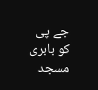جے پی کو بابری مسجد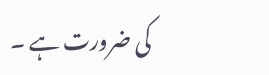کی ضرورت ہے ۔